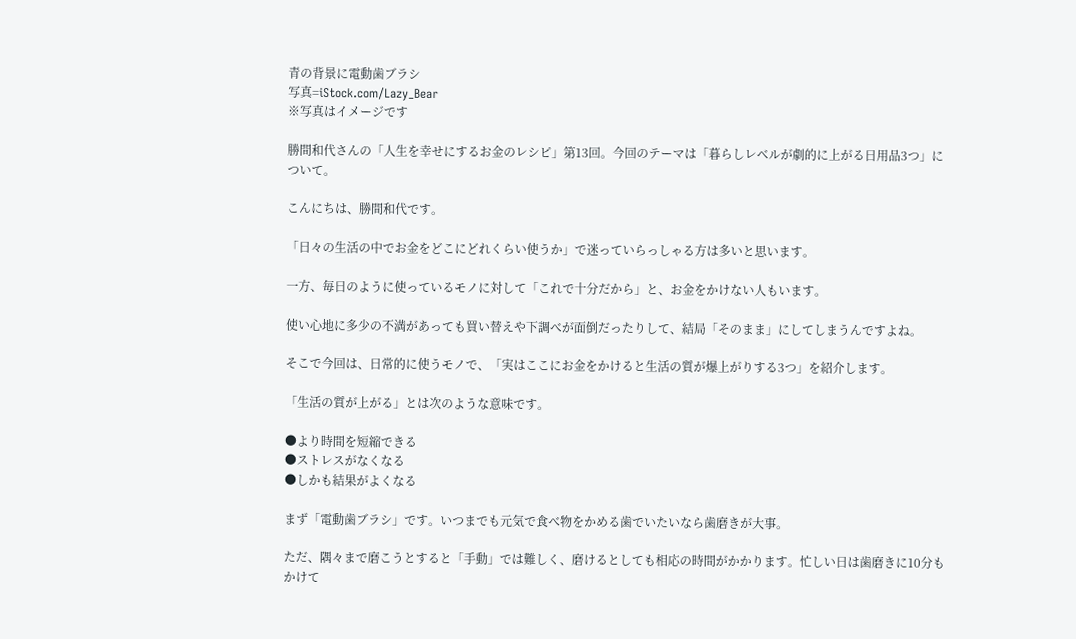青の背景に電動歯ブラシ
写真=iStock.com/Lazy_Bear
※写真はイメージです

勝間和代さんの「人生を幸せにするお金のレシピ」第13回。今回のテーマは「暮らしレベルが劇的に上がる日用品3つ」について。

こんにちは、勝間和代です。

「日々の生活の中でお金をどこにどれくらい使うか」で迷っていらっしゃる方は多いと思います。

一方、毎日のように使っているモノに対して「これで十分だから」と、お金をかけない人もいます。

使い心地に多少の不満があっても買い替えや下調べが面倒だったりして、結局「そのまま」にしてしまうんですよね。

そこで今回は、日常的に使うモノで、「実はここにお金をかけると生活の質が爆上がりする3つ」を紹介します。

「生活の質が上がる」とは次のような意味です。

●より時間を短縮できる
●ストレスがなくなる
●しかも結果がよくなる

まず「電動歯ブラシ」です。いつまでも元気で食べ物をかめる歯でいたいなら歯磨きが大事。

ただ、隅々まで磨こうとすると「手動」では難しく、磨けるとしても相応の時間がかかります。忙しい日は歯磨きに10分もかけて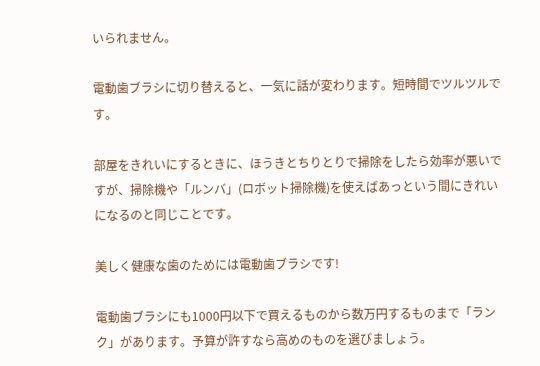いられません。

電動歯ブラシに切り替えると、一気に話が変わります。短時間でツルツルです。

部屋をきれいにするときに、ほうきとちりとりで掃除をしたら効率が悪いですが、掃除機や「ルンバ」(ロボット掃除機)を使えばあっという間にきれいになるのと同じことです。

美しく健康な歯のためには電動歯ブラシです!

電動歯ブラシにも1000円以下で買えるものから数万円するものまで「ランク」があります。予算が許すなら高めのものを選びましょう。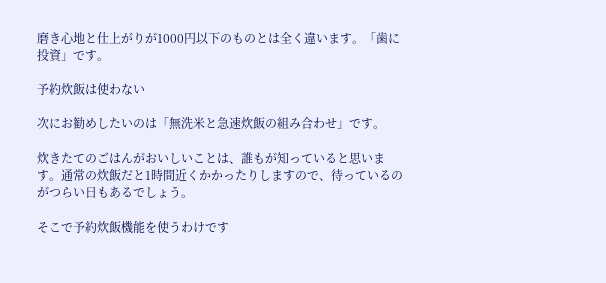磨き心地と仕上がりが1000円以下のものとは全く違います。「歯に投資」です。

予約炊飯は使わない

次にお勧めしたいのは「無洗米と急速炊飯の組み合わせ」です。

炊きたてのごはんがおいしいことは、誰もが知っていると思います。通常の炊飯だと1時間近くかかったりしますので、待っているのがつらい日もあるでしょう。

そこで予約炊飯機能を使うわけです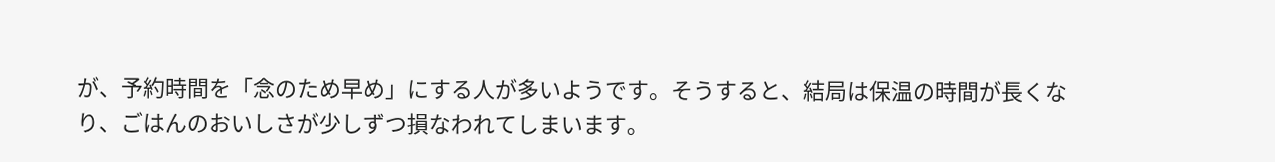が、予約時間を「念のため早め」にする人が多いようです。そうすると、結局は保温の時間が長くなり、ごはんのおいしさが少しずつ損なわれてしまいます。